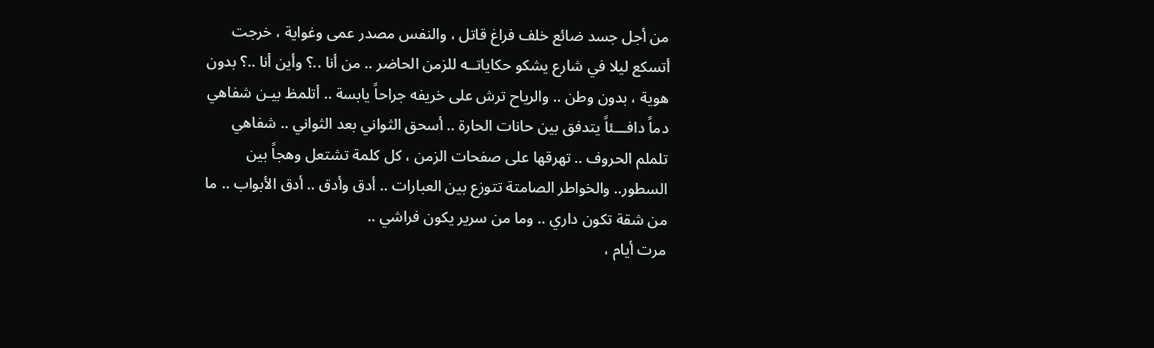من أجل جسد ضائع خلف فراغ قاتل ، والنفس مصدر عمى وغواية ، خرجت أتسكع ليلا في شارع يشكو حكاياتــه للزمن الحاضر .. من أنا ..؟ وأين أنا ..؟ بدون هوية ، بدون وطن .. والرياح ترش على خريفه جراحاً يابسة .. أتلمظ بيـن شفاهي دماً دافـــئاً يتدفق بين حانات الحارة .. أسحق الثواني بعد الثواني .. شفاهي تلملم الحروف .. تهرقها على صفحات الزمن ، كل كلمة تشتعل وهجاً بين السطور.. والخواطر الصامتة تتوزع بين العبارات .. أدق وأدق .. أدق الأبواب .. ما من شقة تكون داري .. وما من سرير يكون فراشي ..
مرت أيام ،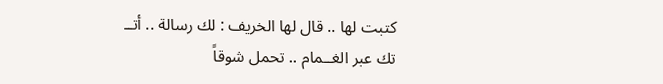كتبت لها .. قال لها الخريف : لك رسالة .. أتــ
تك عبر الغــمام .. تحمل شوقاً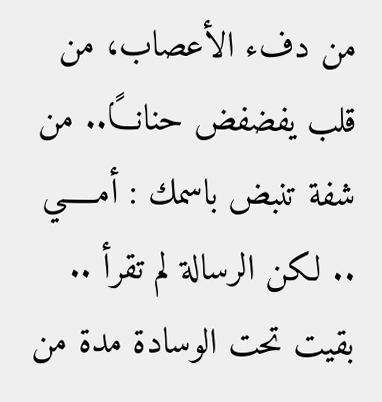من دفء الأعصاب، من قلب يفضفض حنانـــاً.. من شفة تنبض باسمك : أمـــــي .. لكن الرسالة لم تقرأ .. بقيت تحت الوسادة مدة من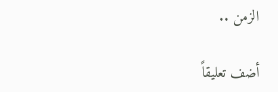الزمن ..

أضف تعليقاً